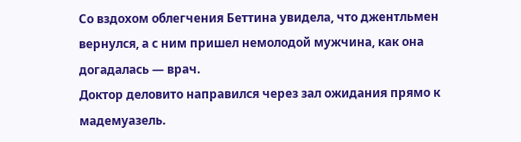Со вздохом облегчения Беттина увидела, что джентльмен вернулся, а с ним пришел немолодой мужчина, как она догадалась — врач.
Доктор деловито направился через зал ожидания прямо к мадемуазель.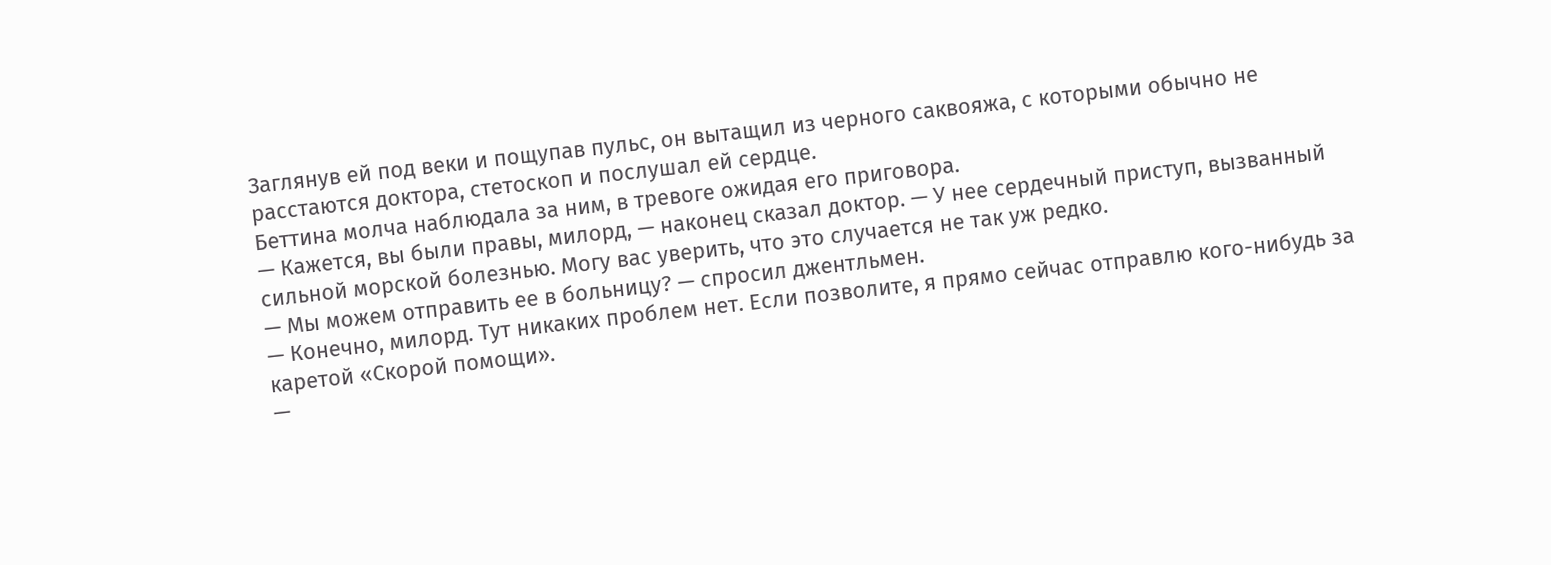Заглянув ей под веки и пощупав пульс, он вытащил из черного саквояжа, с которыми обычно не расстаются доктора, стетоскоп и послушал ей сердце.
Беттина молча наблюдала за ним, в тревоге ожидая его приговора.
— Кажется, вы были правы, милорд, — наконец сказал доктор. — У нее сердечный приступ, вызванный сильной морской болезнью. Могу вас уверить, что это случается не так уж редко.
— Мы можем отправить ее в больницу? — спросил джентльмен.
— Конечно, милорд. Тут никаких проблем нет. Если позволите, я прямо сейчас отправлю кого-нибудь за каретой «Скорой помощи».
—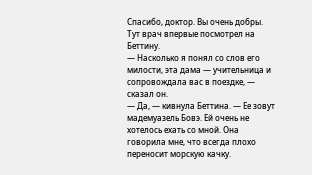Спасибо, доктор. Вы очень добры.
Тут врач впервые посмотрел на Беттину.
— Насколько я понял со слов его милости, эта дама — учительница и сопровождала вас в поездке, — сказал он.
— Да, — кивнула Беттина. — Ее зовут мадемуазель Бовэ. Ей очень не хотелось ехать со мной. Она говорила мне, что всегда плохо переносит морскую качку.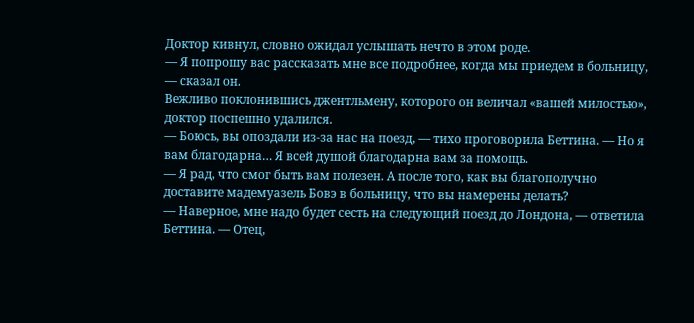Доктор кивнул, словно ожидал услышать нечто в этом роде.
— Я попрошу вас рассказать мне все подробнее, когда мы приедем в больницу, — сказал он.
Вежливо поклонившись джентльмену, которого он величал «вашей милостью», доктор поспешно удалился.
— Боюсь, вы опоздали из-за нас на поезд, — тихо проговорила Беттина. — Но я вам благодарна… Я всей душой благодарна вам за помощь.
— Я рад, что смог быть вам полезен. А после того, как вы благополучно доставите мадемуазель Бовэ в больницу, что вы намерены делать?
— Наверное, мне надо будет сесть на следующий поезд до Лондона, — ответила Беттина. — Отец,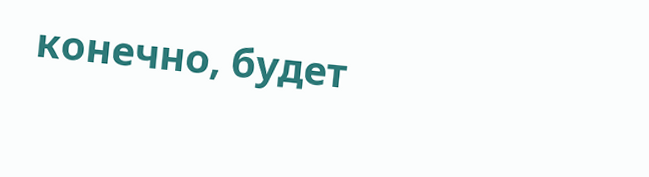конечно, будет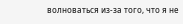волноваться из-за того, что я не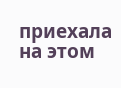приехала на этом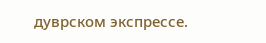дуврском экспрессе.